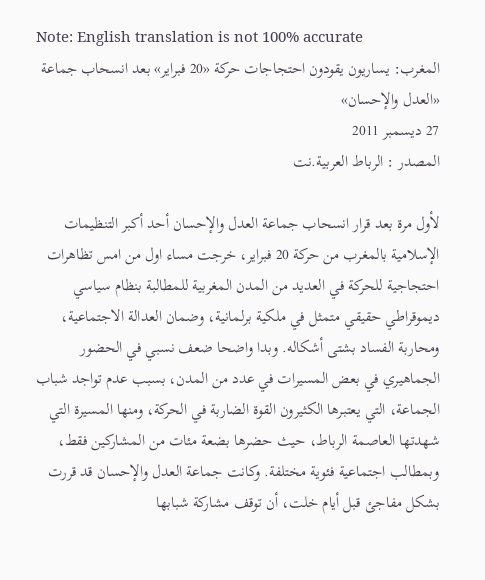Note: English translation is not 100% accurate
المغرب: يساريون يقودون احتجاجات حركة «20 فبراير» بعد انسحاب جماعة «العدل والإحسان»
27 ديسمبر 2011
المصدر : الرباط العربية.نت

لأول مرة بعد قرار انسحاب جماعة العدل والإحسان أحد أكبر التنظيمات الإسلامية بالمغرب من حركة 20 فبراير، خرجت مساء اول من امس تظاهرات احتجاجية للحركة في العديد من المدن المغربية للمطالبة بنظام سياسي ديموقراطي حقيقي متمثل في ملكية برلمانية، وضمان العدالة الاجتماعية، ومحاربة الفساد بشتى أشكاله. وبدا واضحا ضعف نسبي في الحضور الجماهيري في بعض المسيرات في عدد من المدن، بسبب عدم تواجد شباب الجماعة، التي يعتبرها الكثيرون القوة الضاربة في الحركة، ومنها المسيرة التي شهدتها العاصمة الرباط، حيث حضرها بضعة مئات من المشاركين فقط، وبمطالب اجتماعية فئوية مختلفة. وكانت جماعة العدل والإحسان قد قررت بشكل مفاجئ قبل أيام خلت، أن توقف مشاركة شبابها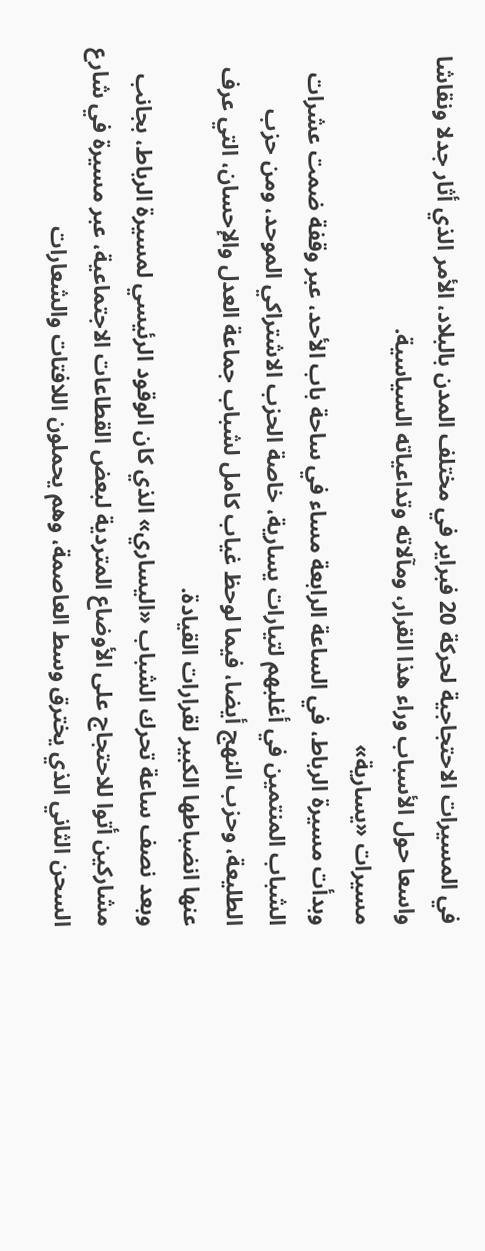في المسيرات الاحتجاجية لحركة 20 فبراير في مختلف المدن بالبلاد، الأمر الذي أثار جدلا ونقاشا واسعا حول الأسباب وراء هذا القرار، ومآلاته وتداعياته السياسية.
مسيرات «يسارية»
وبدأت مسيرة الرباط، في الساعة الرابعة مساء في ساحة باب الأحد، عبر وقفة ضمت عشرات الشباب المنتمين في أغلبهم لتيارات يسارية، خاصة الحزب الاشتراكي الموحد، ومن حزب الطليعة، وحزب النهج أيضا، فيما لوحظ غياب كامل لشباب جماعة العدل والإحسان، التي عرف عنها انضباطها الكبير لقرارات القيادة.
وبعد نصف ساعة تحرك الشباب «اليساري» الذي كان الوقود الرئيسي لمسيرة الرباط، بجانب مشاركين أتوا للاحتجاج على الأوضاع المتردية لبعض القطاعات الاجتماعية، عبر مسيرة في شارع السحن الثاني الذي يخترق وسط العاصمة، وهم يحملون اللافتات والشعارات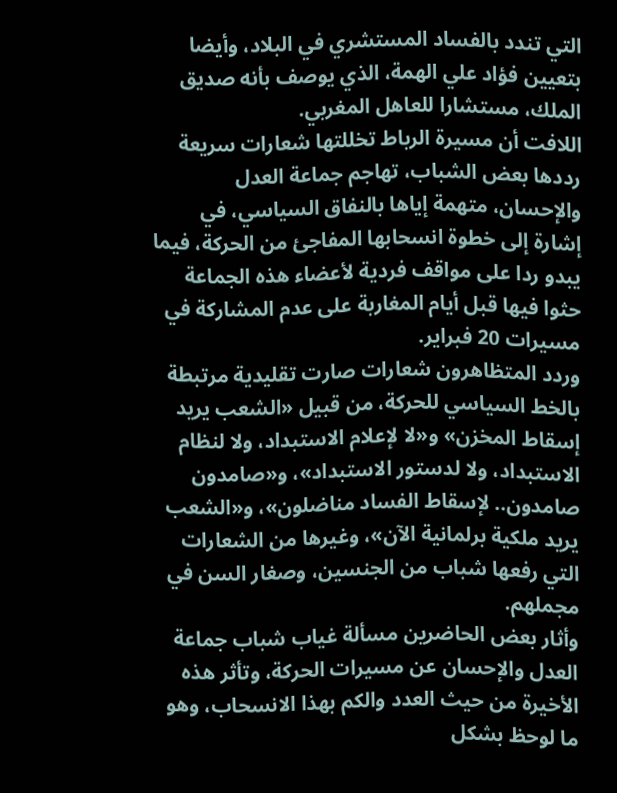التي تندد بالفساد المستشري في البلاد، وأيضا بتعيين فؤاد علي الهمة، الذي يوصف بأنه صديق الملك، مستشارا للعاهل المغربي.
اللافت أن مسيرة الرباط تخللتها شعارات سريعة رددها بعض الشباب، تهاجم جماعة العدل والإحسان، متهمة إياها بالنفاق السياسي، في إشارة إلى خطوة انسحابها المفاجئ من الحركة، فيما يبدو ردا على مواقف فردية لأعضاء هذه الجماعة حثوا فيها قبل أيام المغاربة على عدم المشاركة في مسيرات 20 فبراير.
وردد المتظاهرون شعارات صارت تقليدية مرتبطة بالخط السياسي للحركة، من قبيل «الشعب يريد إسقاط المخزن» و«لا لإعلام الاستبداد، ولا لنظام الاستبداد، ولا لدستور الاستبداد»، و«صامدون صامدون.. لإسقاط الفساد مناضلون»، و«الشعب يريد ملكية برلمانية الآن»، وغيرها من الشعارات التي رفعها شباب من الجنسين، وصغار السن في مجملهم.
وأثار بعض الحاضرين مسألة غياب شباب جماعة العدل والإحسان عن مسيرات الحركة، وتأثر هذه الأخيرة من حيث العدد والكم بهذا الانسحاب، وهو ما لوحظ بشكل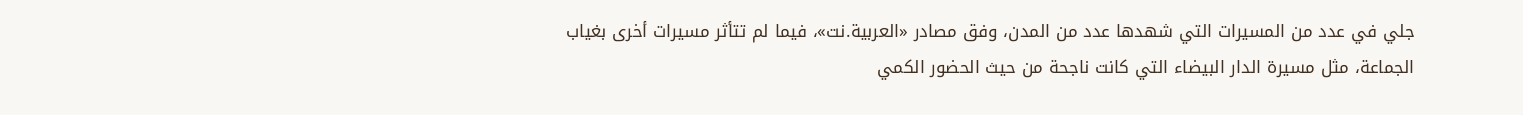جلي في عدد من المسيرات التي شهدها عدد من المدن، وفق مصادر «العربية.نت»، فيما لم تتأثر مسيرات أخرى بغياب الجماعة، مثل مسيرة الدار البيضاء التي كانت ناجحة من حيث الحضور الكمي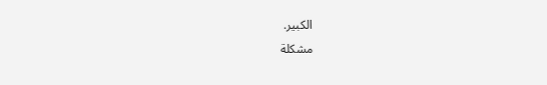الكبير.
مشكلة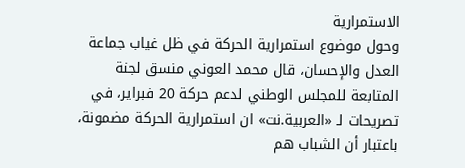الاستمرارية
وحول موضوع استمرارية الحركة في ظل غياب جماعة العدل والإحسان، قال محمد العوني منسق لجنة المتابعة للمجلس الوطني لدعم حركة 20 فبراير، في تصريحات لـ «العربية.نت» ان استمرارية الحركة مضمونة، باعتبار أن الشباب هم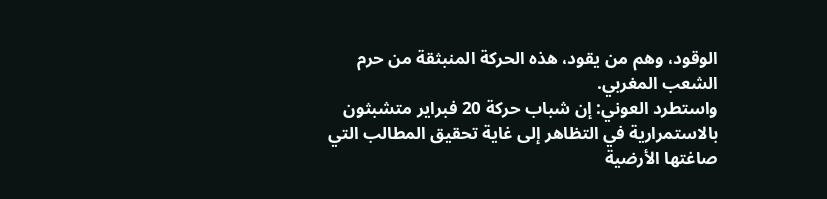الوقود، وهم من يقود، هذه الحركة المنبثقة من حرم الشعب المغربي.
واستطرد العوني: إن شباب حركة 20 فبراير متشبثون بالاستمرارية في التظاهر إلى غاية تحقيق المطالب التي صاغتها الأرضية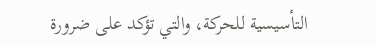التأسيسية للحركة، والتي تؤكد على ضرورة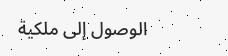الوصول إلى ملكية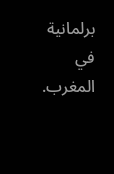برلمانية في المغرب.